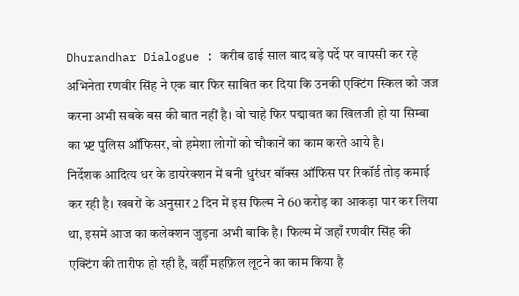Dhurandhar Dialogue : करीब ढाई साल बाद बड़े पर्दे पर वापसी कर रहे अभिनेता रणवीर सिंह ने एक बार फिर साबित कर दिया कि उनकी एक्टिंग स्किल को जज करना अभी सबके बस की बात नहीं है। वो चाहे फिर पद्मावत का खिलजी हो या सिम्बा का भ्र्ष्ट पुलिस ऑफिसर, वो हमेशा लोगों को चौकानें का काम करते आये है।
निर्देशक आदित्य धर के डायरेक्शन में बनी धुरंधर बॉक्स ऑफिस पर रिकॉर्ड तोड़ कमाई कर रही है। खबरों के अनुसार 2 दिन में इस फिल्म ने 60 करोड़ का आकड़ा पार कर लिया था, इसमें आज का कलेक्शन जुड़ना अभी बाकि है। फिल्म में जहाँ रणवीर सिंह की एक्टिंग की तारीफ हो रही है, वहीँ महफ़िल लूटने का काम किया है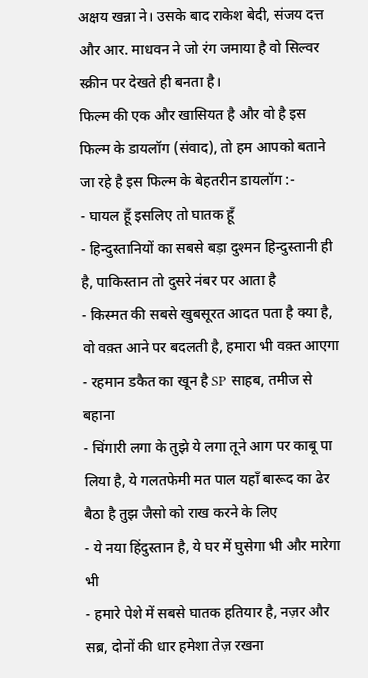अक्षय खन्ना ने। उसके बाद राकेश बेदी, संजय दत्त और आर. माधवन ने जो रंग जमाया है वो सिल्वर स्क्रीन पर देखते ही बनता है।
फिल्म की एक और खासियत है और वो है इस फिल्म के डायलॉग (संवाद), तो हम आपको बताने जा रहे है इस फिल्म के बेहतरीन डायलॉग :-
- घायल हूँ इसलिए तो घातक हूँ
- हिन्दुस्तानियों का सबसे बड़ा दुश्मन हिन्दुस्तानी ही है, पाकिस्तान तो दुसरे नंबर पर आता है
- किस्मत की सबसे खुबसूरत आदत पता है क्या है, वो वक़्त आने पर बदलती है, हमारा भी वक़्त आएगा
- रहमान डकैत का खून है SP साहब, तमीज से बहाना
- चिंगारी लगा के तुझे ये लगा तूने आग पर काबू पा लिया है, ये गलतफेमी मत पाल यहाँ बारूद का ढेर बैठा है तुझ जैसो को राख करने के लिए
- ये नया हिंदुस्तान है, ये घर में घुसेगा भी और मारेगा भी
- हमारे पेशे में सबसे घातक हतियार है, नज़र और सब्र, दोनों की धार हमेशा तेज़ रखना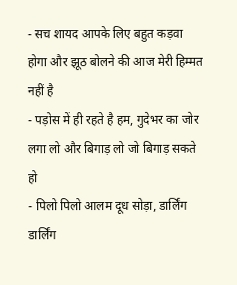- सच शायद आपके लिए बहुत कड़वा होगा और झूठ बोलने की आज मेरी हिम्मत नहीं है
- पड़ोस में ही रहते है हम, गुदेभर का जोर लगा लो और बिगाड़ लो जो बिगाड़ सकते हो
- पिलो पिलो आलम दूध सोड़ा, डार्लिंग डार्लिंग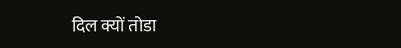दिल क्यों तोडा